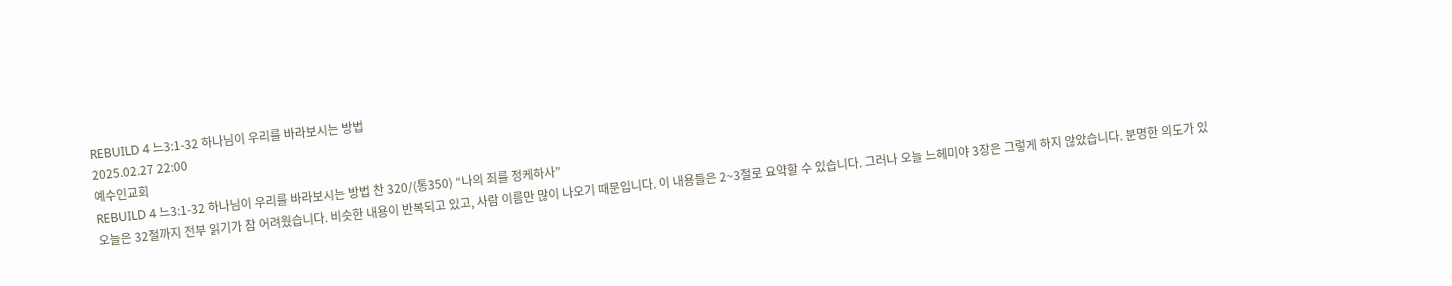REBUILD 4 느3:1-32 하나님이 우리를 바라보시는 방법
2025.02.27 22:00
예수인교회
REBUILD 4 느3:1-32 하나님이 우리를 바라보시는 방법 찬 320/(통350) “나의 죄를 정케하사”
오늘은 32절까지 전부 읽기가 참 어려웠습니다. 비슷한 내용이 반복되고 있고, 사람 이름만 많이 나오기 때문입니다. 이 내용들은 2~3절로 요약할 수 있습니다. 그러나 오늘 느헤미야 3장은 그렇게 하지 않았습니다. 분명한 의도가 있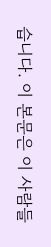습니다. 이 본문은 이 사람들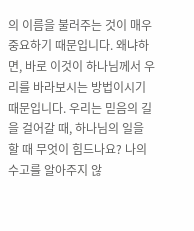의 이름을 불러주는 것이 매우 중요하기 때문입니다. 왜냐하면, 바로 이것이 하나님께서 우리를 바라보시는 방법이시기 때문입니다. 우리는 믿음의 길을 걸어갈 때, 하나님의 일을 할 때 무엇이 힘드나요? 나의 수고를 알아주지 않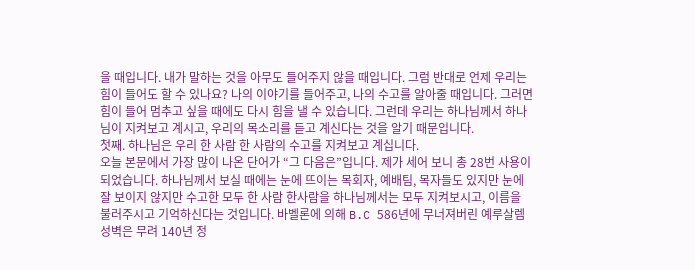을 때입니다. 내가 말하는 것을 아무도 들어주지 않을 때입니다. 그럼 반대로 언제 우리는 힘이 들어도 할 수 있나요? 나의 이야기를 들어주고, 나의 수고를 알아줄 때입니다. 그러면 힘이 들어 멈추고 싶을 때에도 다시 힘을 낼 수 있습니다. 그런데 우리는 하나님께서 하나님이 지켜보고 계시고, 우리의 목소리를 듣고 계신다는 것을 알기 때문입니다.
첫째. 하나님은 우리 한 사람 한 사람의 수고를 지켜보고 계십니다.
오늘 본문에서 가장 많이 나온 단어가 “그 다음은”입니다. 제가 세어 보니 총 28번 사용이 되었습니다. 하나님께서 보실 때에는 눈에 뜨이는 목회자, 예배팀, 목자들도 있지만 눈에 잘 보이지 않지만 수고한 모두 한 사람 한사람을 하나님께서는 모두 지켜보시고, 이름을 불러주시고 기억하신다는 것입니다. 바벨론에 의해 B.C 586년에 무너져버린 예루살렘 성벽은 무려 140년 정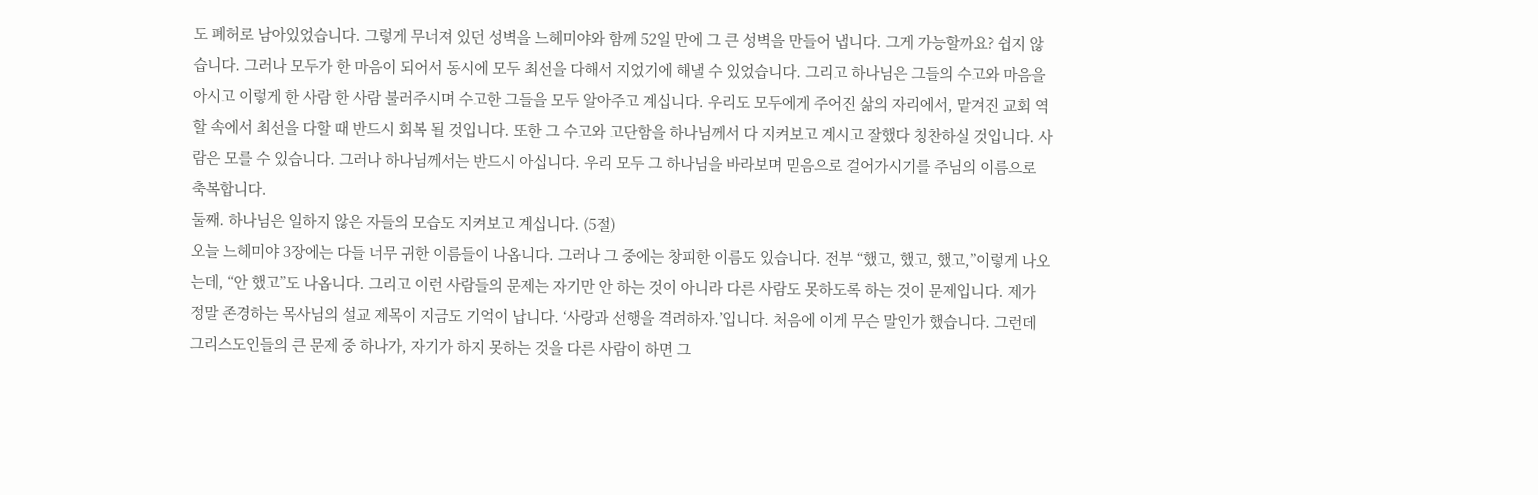도 폐허로 남아있었습니다. 그렇게 무너져 있던 성벽을 느헤미야와 함께 52일 만에 그 큰 성벽을 만들어 냅니다. 그게 가능할까요? 쉽지 않습니다. 그러나 모두가 한 마음이 되어서 동시에 모두 최선을 다해서 지었기에 해낼 수 있었습니다. 그리고 하나님은 그들의 수고와 마음을 아시고 이렇게 한 사람 한 사람 불러주시며 수고한 그들을 모두 알아주고 계십니다. 우리도 모두에게 주어진 삶의 자리에서, 맡겨진 교회 역할 속에서 최선을 다할 때 반드시 회복 될 것입니다. 또한 그 수고와 고단함을 하나님께서 다 지켜보고 계시고 잘했다 칭찬하실 것입니다. 사람은 모를 수 있습니다. 그러나 하나님께서는 반드시 아십니다. 우리 모두 그 하나님을 바라보며 믿음으로 걸어가시기를 주님의 이름으로 축복합니다.
둘째. 하나님은 일하지 않은 자들의 모습도 지켜보고 계십니다. (5절)
오늘 느헤미야 3장에는 다들 너무 귀한 이름들이 나옵니다. 그러나 그 중에는 창피한 이름도 있습니다. 전부 “했고, 했고, 했고,”이렇게 나오는데, “안 했고”도 나옵니다. 그리고 이런 사람들의 문제는 자기만 안 하는 것이 아니라 다른 사람도 못하도록 하는 것이 문제입니다. 제가 정말 존경하는 목사님의 설교 제목이 지금도 기억이 납니다. ‘사랑과 선행을 격려하자.’입니다. 처음에 이게 무슨 말인가 했습니다. 그런데 그리스도인들의 큰 문제 중 하나가, 자기가 하지 못하는 것을 다른 사람이 하면 그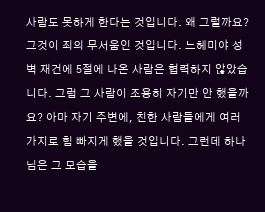사람도 못하게 한다는 것입니다. 왜 그럴까요? 그것이 죄의 무서움인 것입니다. 느헤미야 성벽 재건에 5절에 나온 사람은 협력하지 않았습니다. 그럼 그 사람이 조용히 자기만 안 했을까요? 아마 자기 주변에, 친한 사람들에게 여러 가지로 힘 빠지게 했을 것입니다. 그런데 하나님은 그 모습을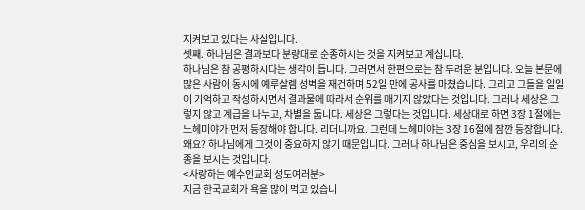지켜보고 있다는 사실입니다.
셋째. 하나님은 결과보다 분량대로 순종하시는 것을 지켜보고 계십니다.
하나님은 참 공평하시다는 생각이 듭니다. 그러면서 한편으로는 참 두려운 분입니다. 오늘 본문에 많은 사람이 동시에 예루살렘 성벽을 재건하며 52일 만에 공사를 마쳤습니다. 그리고 그들을 일일이 기억하고 작성하시면서 결과물에 따라서 순위를 매기지 않았다는 것입니다. 그러나 세상은 그렇지 않고 계급을 나누고, 차별을 둡니다. 세상은 그렇다는 것입니다. 세상대로 하면 3장 1절에는 느헤미야가 먼저 등장해야 합니다. 리더니까요. 그런데 느헤미야는 3장 16절에 잠깐 등장합니다. 왜요? 하나님에게 그것이 중요하지 않기 때문입니다. 그러나 하나님은 중심을 보시고, 우리의 순종을 보시는 것입니다.
<사랑하는 예수인교회 성도여러분>
지금 한국교회가 욕을 많이 먹고 있습니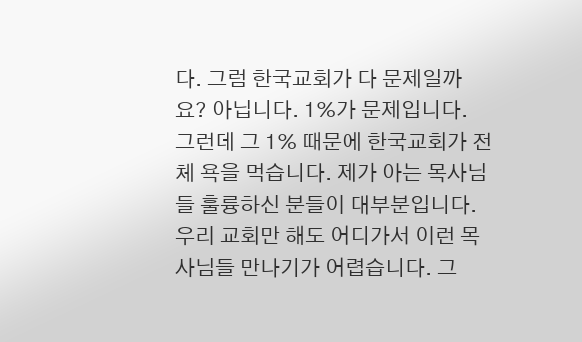다. 그럼 한국교회가 다 문제일까요? 아닙니다. 1%가 문제입니다. 그런데 그 1% 때문에 한국교회가 전체 욕을 먹습니다. 제가 아는 목사님들 훌륭하신 분들이 대부분입니다. 우리 교회만 해도 어디가서 이런 목사님들 만나기가 어렵습니다. 그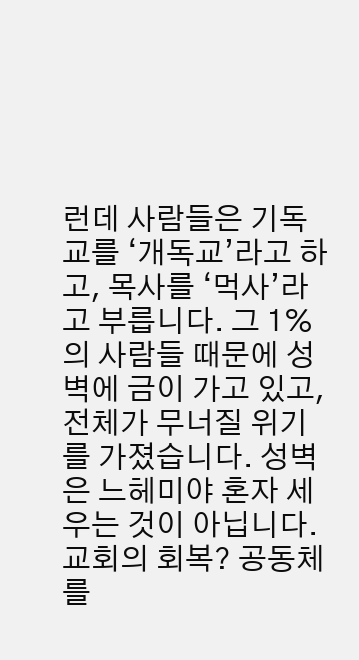런데 사람들은 기독교를 ‘개독교’라고 하고, 목사를 ‘먹사’라고 부릅니다. 그 1%의 사람들 때문에 성벽에 금이 가고 있고, 전체가 무너질 위기를 가졌습니다. 성벽은 느헤미야 혼자 세우는 것이 아닙니다. 교회의 회복? 공동체를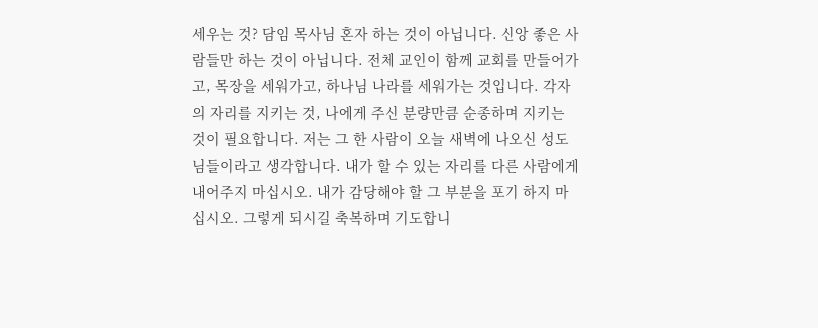세우는 것? 담임 목사님 혼자 하는 것이 아닙니다. 신앙 좋은 사람들만 하는 것이 아닙니다. 전체 교인이 함께 교회를 만들어가고, 목장을 세워가고, 하나님 나라를 세워가는 것입니다. 각자의 자리를 지키는 것, 나에게 주신 분량만큼 순종하며 지키는 것이 필요합니다. 저는 그 한 사람이 오늘 새벽에 나오신 성도님들이라고 생각합니다. 내가 할 수 있는 자리를 다른 사람에게 내어주지 마십시오. 내가 감당해야 할 그 부분을 포기 하지 마십시오. 그렇게 되시길 축복하며 기도합니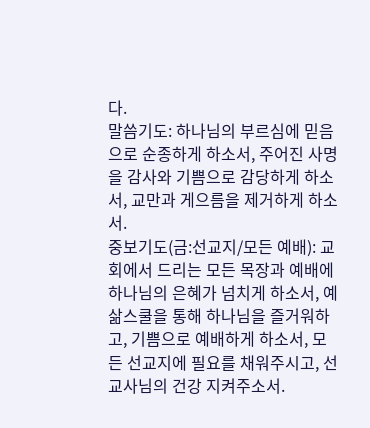다.
말씀기도: 하나님의 부르심에 믿음으로 순종하게 하소서, 주어진 사명을 감사와 기쁨으로 감당하게 하소서, 교만과 게으름을 제거하게 하소서.
중보기도(금:선교지/모든 예배): 교회에서 드리는 모든 목장과 예배에 하나님의 은혜가 넘치게 하소서, 예삶스쿨을 통해 하나님을 즐거워하고, 기쁨으로 예배하게 하소서, 모든 선교지에 필요를 채워주시고, 선교사님의 건강 지켜주소서.